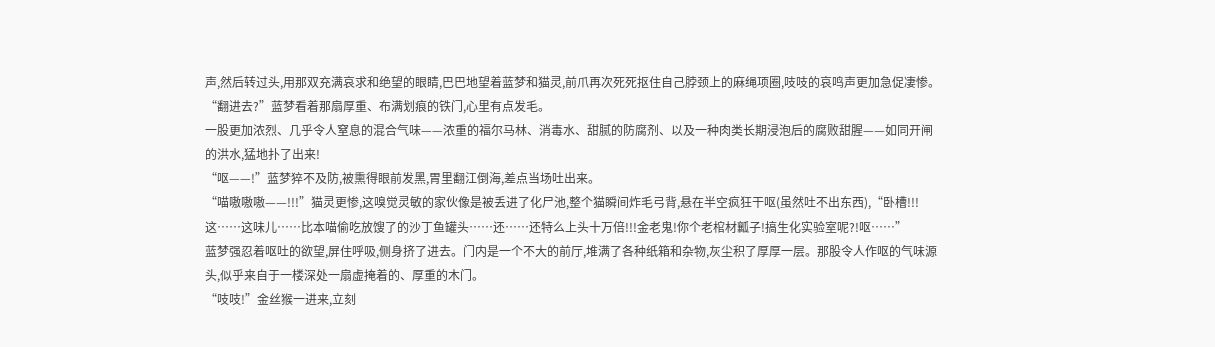声,然后转过头,用那双充满哀求和绝望的眼睛,巴巴地望着蓝梦和猫灵,前爪再次死死抠住自己脖颈上的麻绳项圈,吱吱的哀鸣声更加急促凄惨。
“翻进去?”蓝梦看着那扇厚重、布满划痕的铁门,心里有点发毛。
一股更加浓烈、几乎令人窒息的混合气味——浓重的福尔马林、消毒水、甜腻的防腐剂、以及一种肉类长期浸泡后的腐败甜腥——如同开闸的洪水,猛地扑了出来!
“呕——!”蓝梦猝不及防,被熏得眼前发黑,胃里翻江倒海,差点当场吐出来。
“喵嗷嗷嗷——!!!”猫灵更惨,这嗅觉灵敏的家伙像是被丢进了化尸池,整个猫瞬间炸毛弓背,悬在半空疯狂干呕(虽然吐不出东西),“卧槽!!!这……这味儿……比本喵偷吃放馊了的沙丁鱼罐头……还……还特么上头十万倍!!!金老鬼!你个老棺材瓤子!搞生化实验室呢?!呕……”
蓝梦强忍着呕吐的欲望,屏住呼吸,侧身挤了进去。门内是一个不大的前厅,堆满了各种纸箱和杂物,灰尘积了厚厚一层。那股令人作呕的气味源头,似乎来自于一楼深处一扇虚掩着的、厚重的木门。
“吱吱!”金丝猴一进来,立刻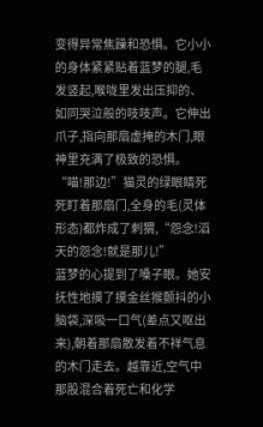变得异常焦躁和恐惧。它小小的身体紧紧贴着蓝梦的腿,毛发竖起,喉咙里发出压抑的、如同哭泣般的吱吱声。它伸出爪子,指向那扇虚掩的木门,眼神里充满了极致的恐惧。
“喵!那边!”猫灵的绿眼睛死死盯着那扇门,全身的毛(灵体形态)都炸成了刺猬,“怨念!滔天的怨念!就是那儿!”
蓝梦的心提到了嗓子眼。她安抚性地摸了摸金丝猴颤抖的小脑袋,深吸一口气(差点又呕出来),朝着那扇散发着不祥气息的木门走去。越靠近,空气中那股混合着死亡和化学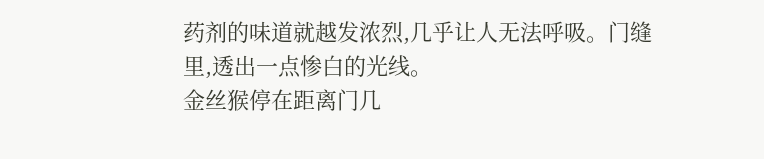药剂的味道就越发浓烈,几乎让人无法呼吸。门缝里,透出一点惨白的光线。
金丝猴停在距离门几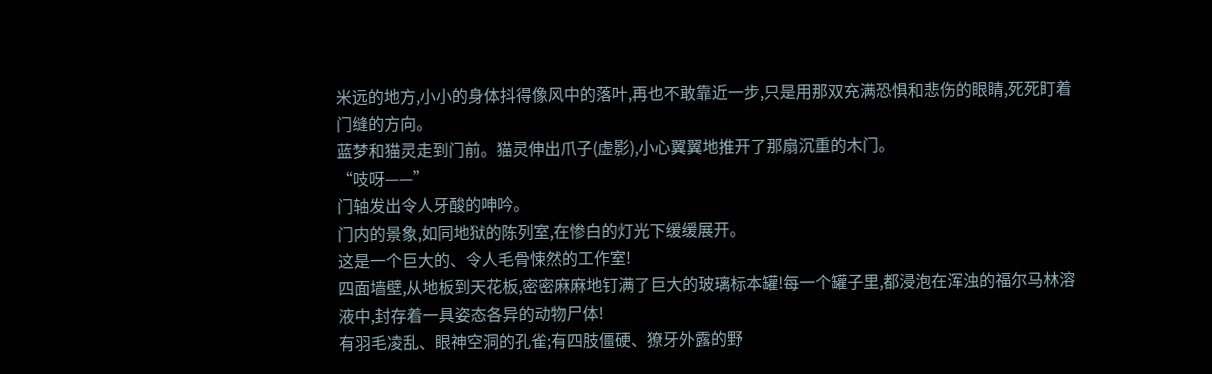米远的地方,小小的身体抖得像风中的落叶,再也不敢靠近一步,只是用那双充满恐惧和悲伤的眼睛,死死盯着门缝的方向。
蓝梦和猫灵走到门前。猫灵伸出爪子(虚影),小心翼翼地推开了那扇沉重的木门。
“吱呀——”
门轴发出令人牙酸的呻吟。
门内的景象,如同地狱的陈列室,在惨白的灯光下缓缓展开。
这是一个巨大的、令人毛骨悚然的工作室!
四面墙壁,从地板到天花板,密密麻麻地钉满了巨大的玻璃标本罐!每一个罐子里,都浸泡在浑浊的福尔马林溶液中,封存着一具姿态各异的动物尸体!
有羽毛凌乱、眼神空洞的孔雀;有四肢僵硬、獠牙外露的野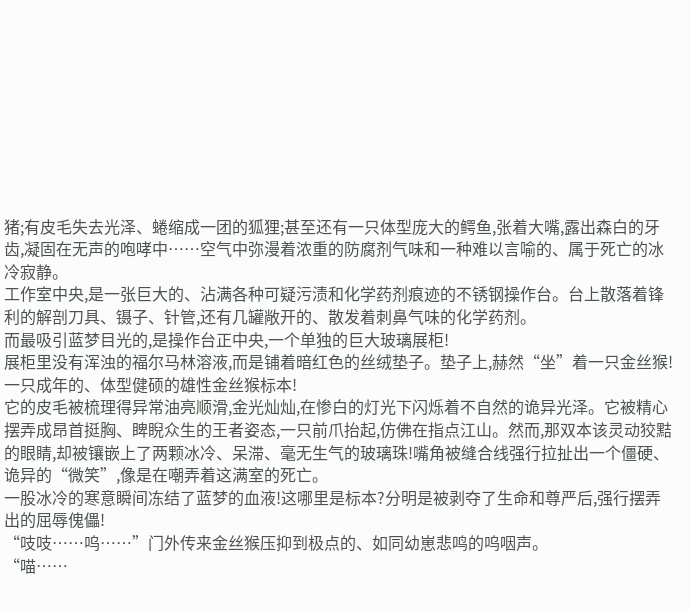猪;有皮毛失去光泽、蜷缩成一团的狐狸;甚至还有一只体型庞大的鳄鱼,张着大嘴,露出森白的牙齿,凝固在无声的咆哮中……空气中弥漫着浓重的防腐剂气味和一种难以言喻的、属于死亡的冰冷寂静。
工作室中央,是一张巨大的、沾满各种可疑污渍和化学药剂痕迹的不锈钢操作台。台上散落着锋利的解剖刀具、镊子、针管,还有几罐敞开的、散发着刺鼻气味的化学药剂。
而最吸引蓝梦目光的,是操作台正中央,一个单独的巨大玻璃展柜!
展柜里没有浑浊的福尔马林溶液,而是铺着暗红色的丝绒垫子。垫子上,赫然“坐”着一只金丝猴!
一只成年的、体型健硕的雄性金丝猴标本!
它的皮毛被梳理得异常油亮顺滑,金光灿灿,在惨白的灯光下闪烁着不自然的诡异光泽。它被精心摆弄成昂首挺胸、睥睨众生的王者姿态,一只前爪抬起,仿佛在指点江山。然而,那双本该灵动狡黠的眼睛,却被镶嵌上了两颗冰冷、呆滞、毫无生气的玻璃珠!嘴角被缝合线强行拉扯出一个僵硬、诡异的“微笑”,像是在嘲弄着这满室的死亡。
一股冰冷的寒意瞬间冻结了蓝梦的血液!这哪里是标本?分明是被剥夺了生命和尊严后,强行摆弄出的屈辱傀儡!
“吱吱……呜……”门外传来金丝猴压抑到极点的、如同幼崽悲鸣的呜咽声。
“喵……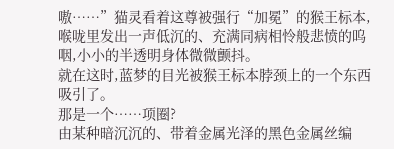嗷……”猫灵看着这尊被强行“加冕”的猴王标本,喉咙里发出一声低沉的、充满同病相怜般悲愤的呜咽,小小的半透明身体微微颤抖。
就在这时,蓝梦的目光被猴王标本脖颈上的一个东西吸引了。
那是一个……项圈?
由某种暗沉沉的、带着金属光泽的黑色金属丝编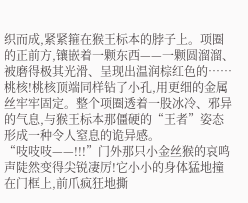织而成,紧紧箍在猴王标本的脖子上。项圈的正前方,镶嵌着一颗东西——一颗圆溜溜、被磨得极其光滑、呈现出温润棕红色的……桃核!桃核顶端同样钻了小孔,用更细的金属丝牢牢固定。整个项圈透着一股冰冷、邪异的气息,与猴王标本那僵硬的“王者”姿态形成一种令人窒息的诡异感。
“吱吱吱——!!!”门外那只小金丝猴的哀鸣声陡然变得尖锐凄厉!它小小的身体猛地撞在门框上,前爪疯狂地撕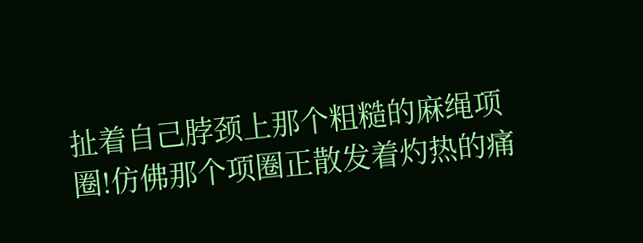扯着自己脖颈上那个粗糙的麻绳项圈!仿佛那个项圈正散发着灼热的痛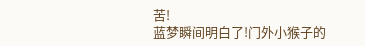苦!
蓝梦瞬间明白了!门外小猴子的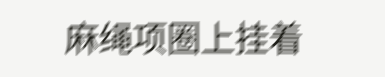麻绳项圈上挂着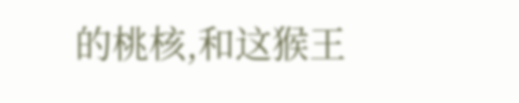的桃核,和这猴王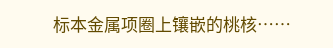标本金属项圈上镶嵌的桃核……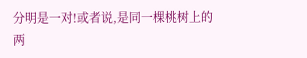分明是一对!或者说,是同一棵桃树上的两